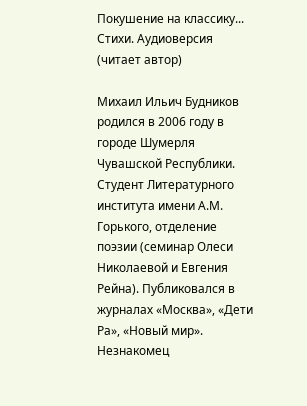Покушение на классику... Стихи. Аудиоверсия (читает автор)

Михаил Ильич Будников родился в 2006 году в городе Шумерля Чувашской Республики. Студент Литературного института имени А.М. Горького, отделение поэзии (семинар Олеси Николаевой и Евгения Рейна). Публиковался в журналах «Москва», «Дети Ра», «Новый мир».
Незнакомец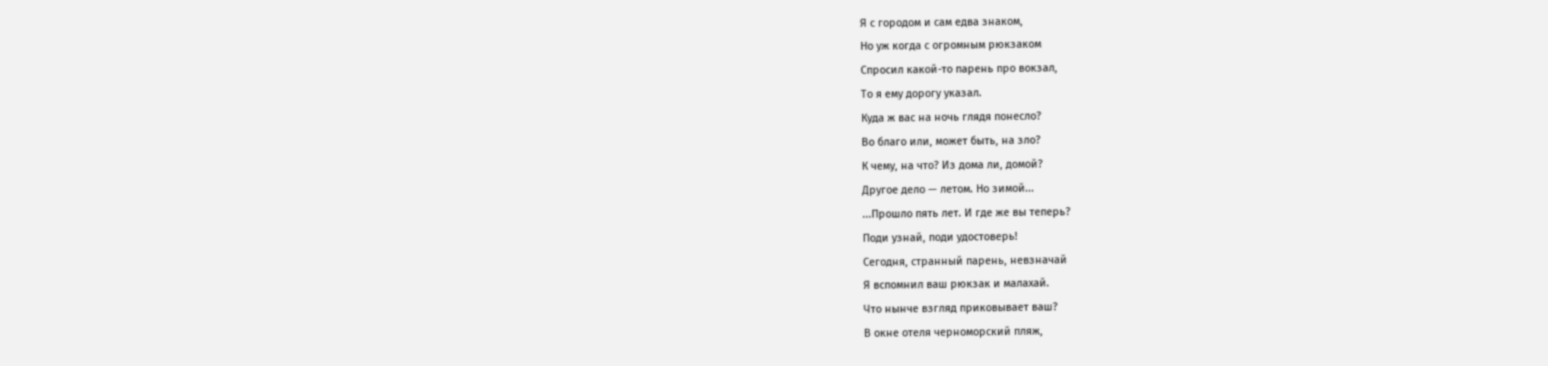Я с городом и сам едва знаком,
Но уж когда с огромным рюкзаком
Спросил какой-то парень про вокзал,
То я ему дорогу указал.
Куда ж вас на ночь глядя понесло?
Во благо или, может быть, на зло?
К чему, на что? Из дома ли, домой?
Другое дело — летом. Но зимой...
...Прошло пять лет. И где же вы теперь?
Поди узнай, поди удостоверь!
Сегодня, странный парень, невзначай
Я вспомнил ваш рюкзак и малахай.
Что нынче взгляд приковывает ваш?
В окне отеля черноморский пляж,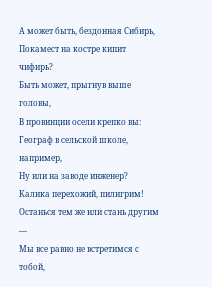А может быть, бездонная Сибирь,
Покамест на костре кипит чифирь?
Быть может, прыгнув выше головы,
В провинции осели крепко вы:
Географ в сельской школе, например,
Ну или на заводе инженер?
Калика перехожий, пилигрим!
Останься тем же или стань другим —
Мы все равно не встретимся с тобой,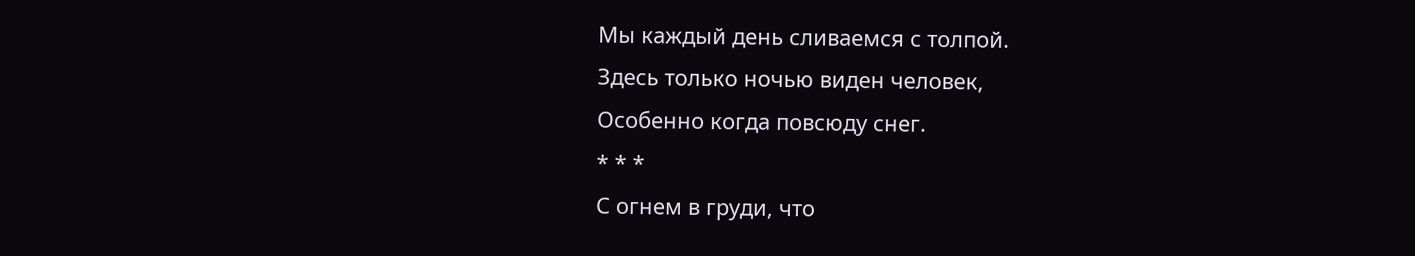Мы каждый день сливаемся с толпой.
Здесь только ночью виден человек,
Особенно когда повсюду снег.
* * *
С огнем в груди, что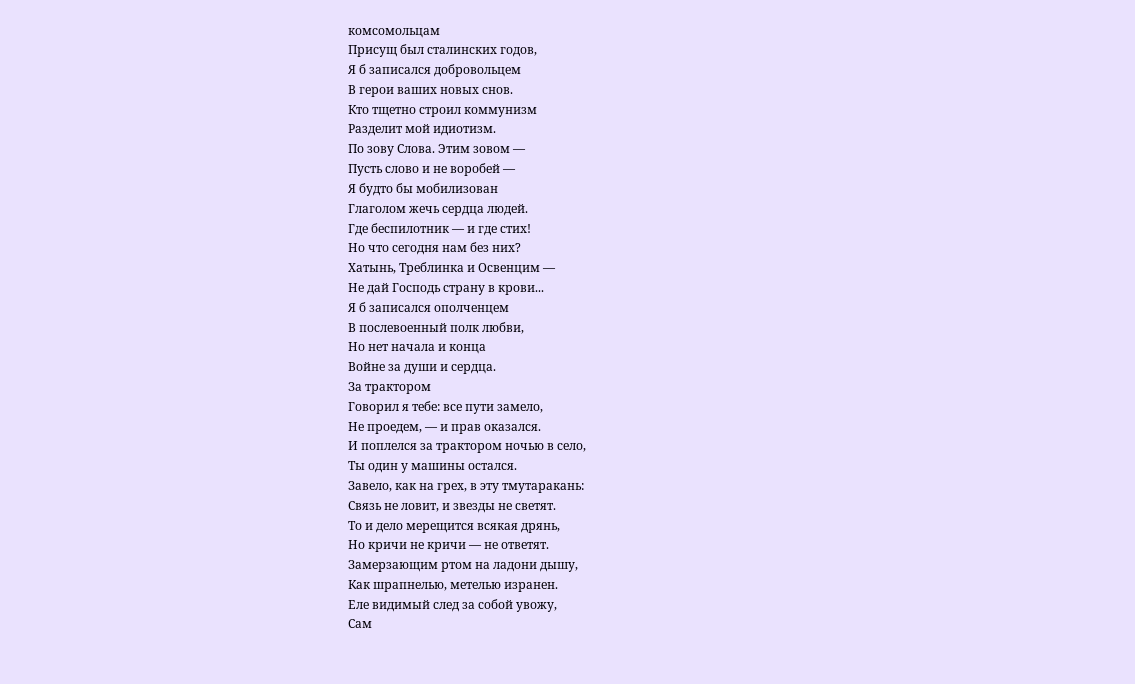комсомольцам
Присущ был сталинских годов,
Я б записался добровольцем
В герои ваших новых снов.
Кто тщетно строил коммунизм
Разделит мой идиотизм.
По зову Слова. Этим зовом —
Пусть слово и не воробей —
Я будто бы мобилизован
Глаголом жечь сердца людей.
Где беспилотник — и где стих!
Но что сегодня нам без них?
Хатынь, Треблинка и Освенцим —
Не дай Господь страну в крови...
Я б записался ополченцем
В послевоенный полк любви,
Но нет начала и конца
Войне за души и сердца.
За трактором
Говорил я тебе: все пути замело,
Не проедем, — и прав оказался.
И поплелся за трактором ночью в село,
Ты один у машины остался.
Завело, как на грех, в эту тмутаракань:
Связь не ловит, и звезды не светят.
То и дело мерещится всякая дрянь,
Но кричи не кричи — не ответят.
Замерзающим ртом на ладони дышу,
Как шрапнелью, метелью изранен.
Еле видимый след за собой увожу,
Сам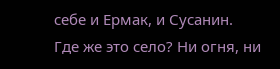себе и Ермак, и Сусанин.
Где же это село? Ни огня, ни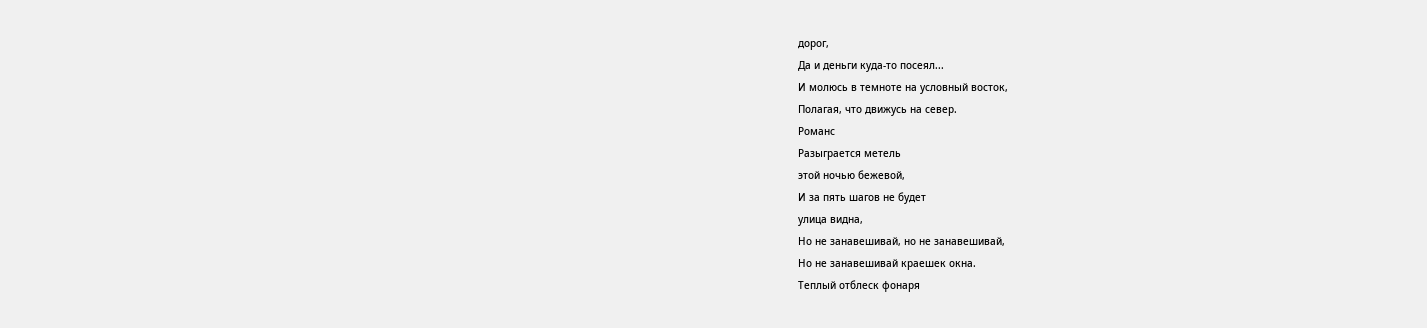дорог,
Да и деньги куда-то посеял...
И молюсь в темноте на условный восток,
Полагая, что движусь на север.
Романс
Разыграется метель
этой ночью бежевой,
И за пять шагов не будет
улица видна,
Но не занавешивай, но не занавешивай,
Но не занавешивай краешек окна.
Теплый отблеск фонаря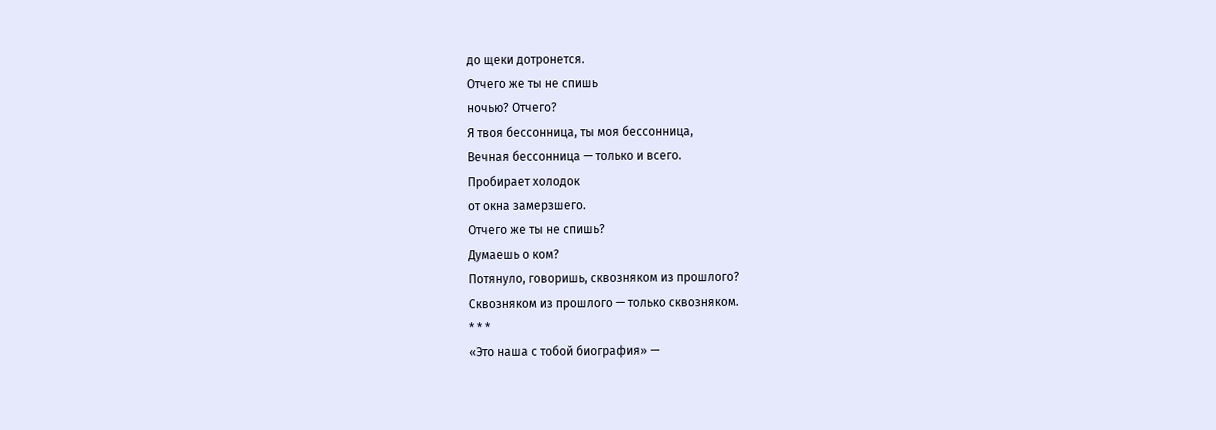до щеки дотронется.
Отчего же ты не спишь
ночью? Отчего?
Я твоя бессонница, ты моя бессонница,
Вечная бессонница — только и всего.
Пробирает холодок
от окна замерзшего.
Отчего же ты не спишь?
Думаешь о ком?
Потянуло, говоришь, сквозняком из прошлого?
Сквозняком из прошлого — только сквозняком.
* * *
«Это наша с тобой биография» —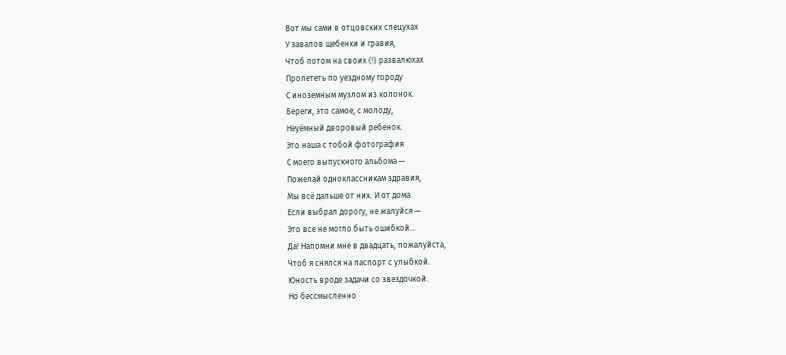Вот мы сами в отцовских спецухах
У завалов щебенки и гравия,
Чтоб потом на своих (!) развалюхах
Пролететь по уездному городу
С иноземным музлом из колонок.
Береги, это самое, с молоду,
Неуёмный дворовый ребенок.
Это наша с тобой фотография
С моего выпускного альбома —
Пожелай одноклассникам здравия,
Мы всё дальше от них. И от дома.
Если выбрал дорогу, не жалуйся —
Это все не могло быть ошибкой...
Да! Напомни мне в двадцать, пожалуйста,
Чтоб я снялся на паспорт с улыбкой.
Юность вроде задачи со звездочкой.
Но бессмысленно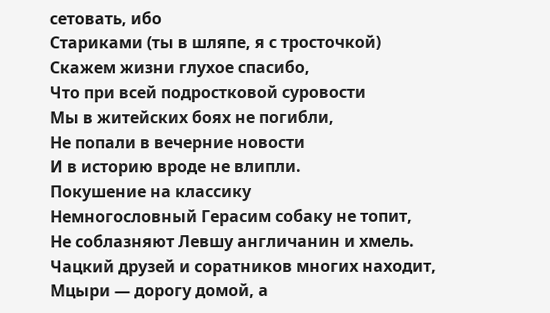сетовать, ибо
Стариками (ты в шляпе, я с тросточкой)
Скажем жизни глухое спасибо,
Что при всей подростковой суровости
Мы в житейских боях не погибли,
Не попали в вечерние новости
И в историю вроде не влипли.
Покушение на классику
Немногословный Герасим собаку не топит,
Не соблазняют Левшу англичанин и хмель.
Чацкий друзей и соратников многих находит,
Мцыри — дорогу домой, а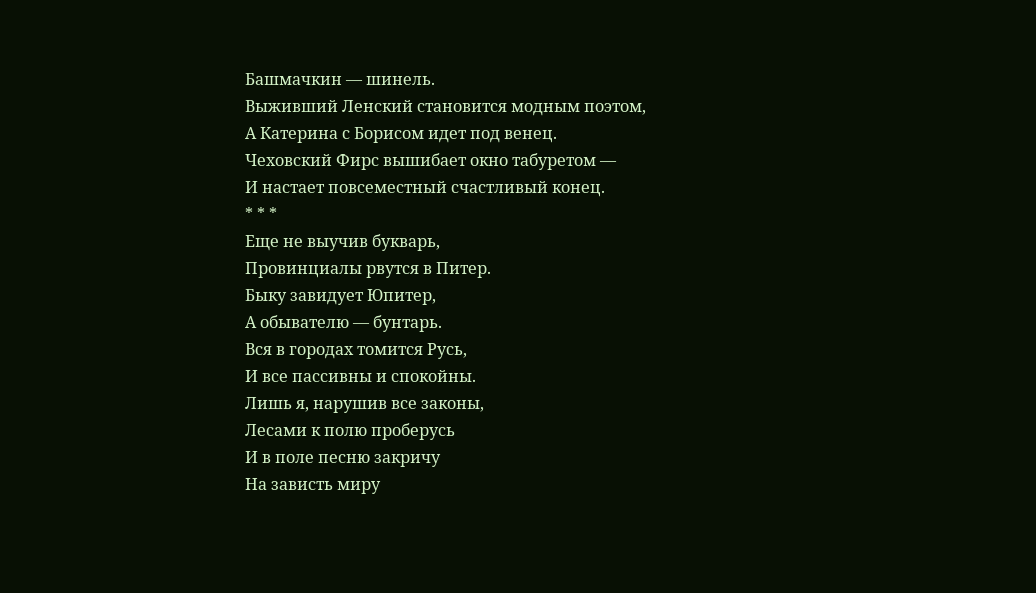Башмачкин — шинель.
Выживший Ленский становится модным поэтом,
А Катерина с Борисом идет под венец.
Чеховский Фирс вышибает окно табуретом —
И настает повсеместный счастливый конец.
* * *
Еще не выучив букварь,
Провинциалы рвутся в Питер.
Быку завидует Юпитер,
А обывателю — бунтарь.
Вся в городах томится Русь,
И все пассивны и спокойны.
Лишь я, нарушив все законы,
Лесами к полю проберусь
И в поле песню закричу
На зависть миру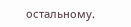остальному.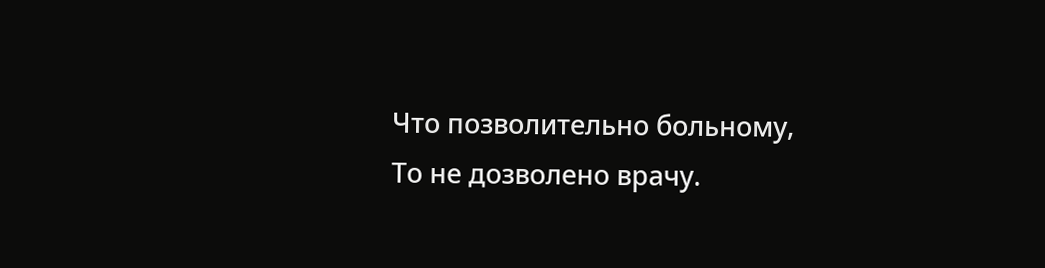Что позволительно больному,
То не дозволено врачу.